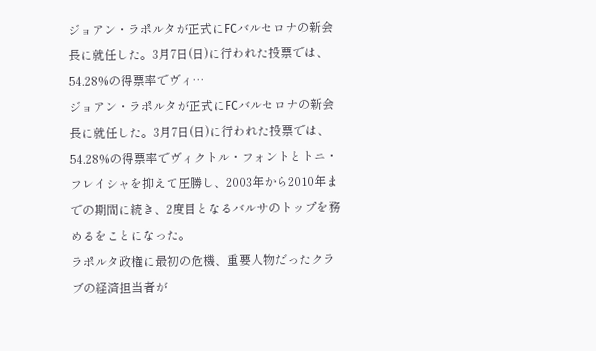ジョアン・ラポルタが正式にFCバルセロナの新会長に就任した。3月7日(日)に行われた投票では、54.28%の得票率でヴィ…
ジョアン・ラポルタが正式にFCバルセロナの新会長に就任した。3月7日(日)に行われた投票では、54.28%の得票率でヴィクトル・フォントとトニ・フレイシャを抑えて圧勝し、2003年から2010年までの期間に続き、2度目となるバルサのトップを務めるをことになった。
ラポルタ政権に最初の危機、重要人物だったクラブの経済担当者が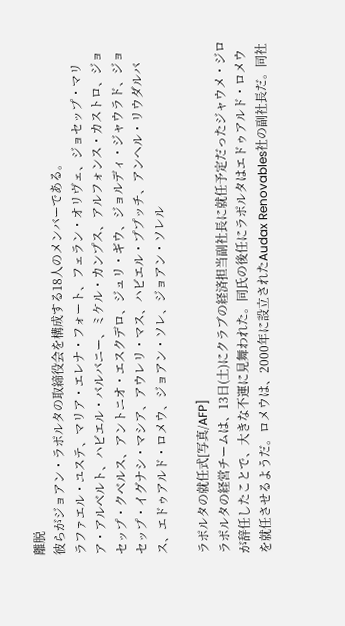離脱
彼らがジョアン・ラポルタの取締役会を構成する18人のメンバーである。
ラファエル・ユステ、マリア・エレナ・フォート、フェラン・オリヴェ、ジョセップ・マリア・アルベルト、ハビエル・バルバニー、ミケル・カンプス、アルフォンス・カストロ、ジョセップ・クベルス、アントニオ・エスクデロ、ジュリ・ギウ、ジョルディ・ジャウラド、ジョセップ・イグナシ・マシア、アウレリ・マス、ハビエル・ププッチ、アンヘル・リウダルバス、エドゥアルド・ロメウ、ジョアン・ソレ、ジョアン・ソレル

ラポルタの就任式[写真/AFP]
ラポルタの経営チームは、13日(土)にクラブの経済担当副社長に就任予定だったジャウメ・ジロが辞任したことで、大きな不運に見舞われた。同氏の後任にラポルタはエドゥアルド・ロメウを就任させるようだ。ロメウは、2000年に設立されたAudax Renovables社の副社長だ。同社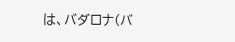は、バダロナ(バ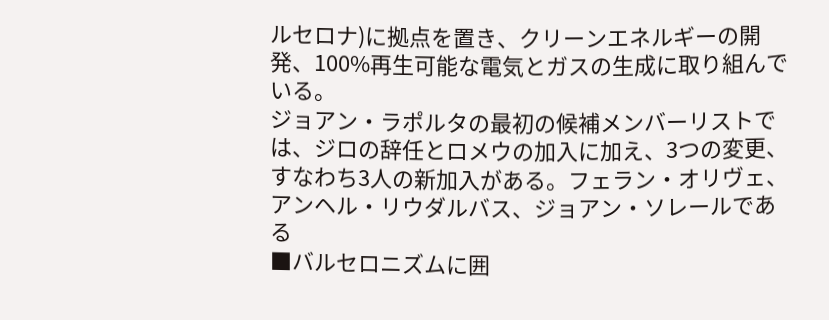ルセロナ)に拠点を置き、クリーンエネルギーの開発、100%再生可能な電気とガスの生成に取り組んでいる。
ジョアン・ラポルタの最初の候補メンバーリストでは、ジロの辞任とロメウの加入に加え、3つの変更、すなわち3人の新加入がある。フェラン・オリヴェ、アンヘル・リウダルバス、ジョアン・ソレールである
■バルセロニズムに囲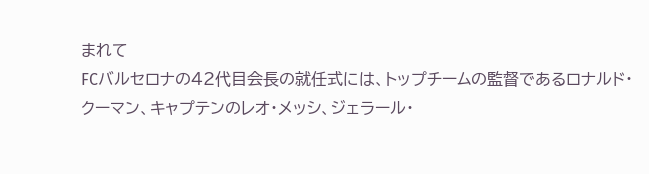まれて
FCバルセロナの42代目会長の就任式には、トップチームの監督であるロナルド・クーマン、キャプテンのレオ・メッシ、ジェラール・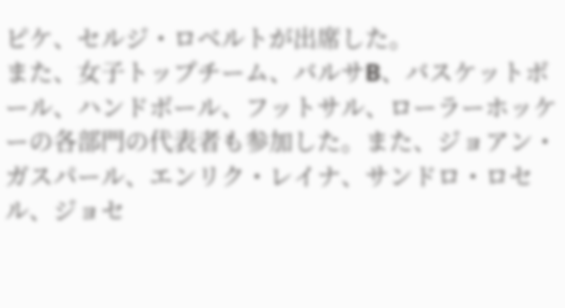ピケ、セルジ・ロベルトが出席した。
また、女子トップチーム、バルサB、バスケットボール、ハンドボール、フットサル、ローラーホッケーの各部門の代表者も参加した。また、ジョアン・ガスパール、エンリク・レイナ、サンドロ・ロセル、ジョセ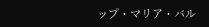ップ・マリア・バル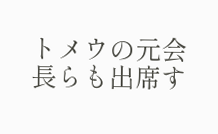トメウの元会長らも出席す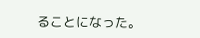ることになった。